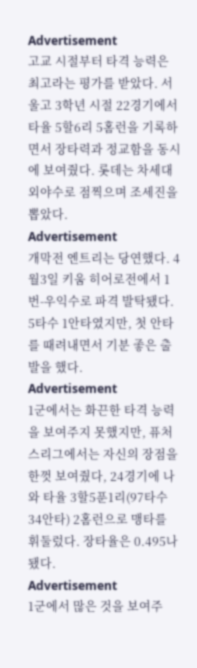Advertisement
고교 시절부터 타격 능력은 최고라는 평가를 받았다. 서울고 3학년 시절 22경기에서 타율 5할6리 5홈런을 기록하면서 장타력과 정교함을 동시에 보여줬다. 롯데는 차세대 외야수로 점찍으며 조세진을 뽑았다.
Advertisement
개막전 엔트리는 당연했다. 4월3일 키움 히어로전에서 1번-우익수로 파격 발탁됐다. 5타수 1안타였지만, 첫 안타를 때려내면서 기분 좋은 출발을 했다.
Advertisement
1군에서는 화끈한 타격 능력을 보여주지 못했지만, 퓨처스리그에서는 자신의 장점을 한껏 보여줬다, 24경기에 나와 타율 3할5푼1리(97타수 34안타) 2홈런으로 맹타를 휘둘렀다. 장타율은 0.495나 됐다.
Advertisement
1군에서 많은 것을 보여주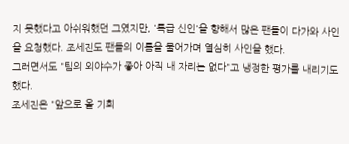지 못했다고 아쉬워했던 그였지만, '특급 신인'을 향해서 많은 팬들이 다가와 사인을 요청했다. 조세진도 팬들의 이름을 물어가며 열심히 사인을 했다.
그러면서도 "팀의 외야수가 좋아 아직 내 자리는 없다"고 냉정한 평가를 내리기도 했다.
조세진은 "앞으로 올 기회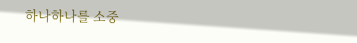하나하나를 소중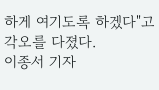하게 여기도록 하겠다"고 각오를 다졌다.
이종서 기자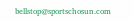bellstop@sportschosun.com